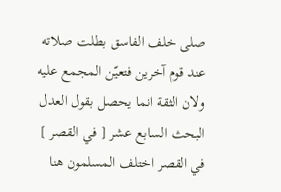صلى خلف الفاسق بطلت صلاته عند قوم آخرين فتعيّن المجمع عليه ولان الثقة انما يحصل بقول العدل
البحث السابع عشر [ في القصر ]
في القصر اختلف المسلمون هنا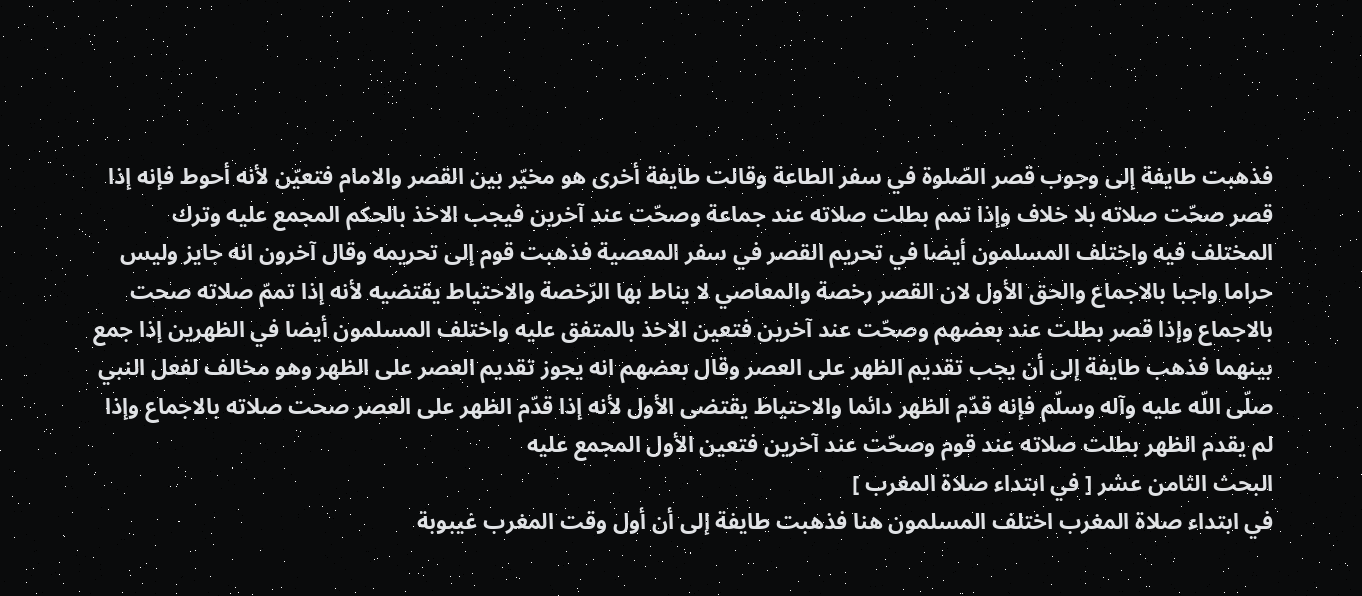فذهبت طايفة إلى وجوب قصر الصّلوة في سفر الطاعة وقالت طايفة أخرى هو مخيّر بين القصر والامام فتعيّن لأنه أحوط فإنه إذا قصر صحّت صلاته بلا خلاف وإذا تمم بطلت صلاته عند جماعة وصحّت عند آخرين فيجب الاخذ بالحكم المجمع عليه وترك المختلف فيه واختلف المسلمون أيضا في تحريم القصر في سفر المعصية فذهبت قوم إلى تحريمه وقال آخرون انه جايز وليس حراما واجبا بالاجماع والحق الأول لان القصر رخصة والمعاصي لا يناط بها الرّخصة والاحتياط يقتضيه لأنه إذا تممّ صلاته صحت بالاجماع وإذا قصر بطلت عند بعضهم وصحّت عند آخرين فتعين الاخذ بالمتفق عليه واختلف المسلمون أيضا في الظهرين إذا جمع بينهما فذهب طايفة إلى أن يجب تقديم الظهر على العصر وقال بعضهم انه يجوز تقديم العصر على الظهر وهو مخالف لفعل النبي صلّى اللّه عليه وآله وسلّم فإنه قدّم الظهر دائما والاحتياط يقتضى الأول لأنه إذا قدّم الظهر على العصر صحت صلاته بالاجماع وإذا لم يقدم الظهر بطلت صلاته عند قوم وصحّت عند آخرين فتعين الأول المجمع عليه
البحث الثامن عشر [ في ابتداء صلاة المغرب ]
في ابتداء صلاة المغرب اختلف المسلمون هنا فذهبت طايفة إلى أن أول وقت المغرب غيبوبة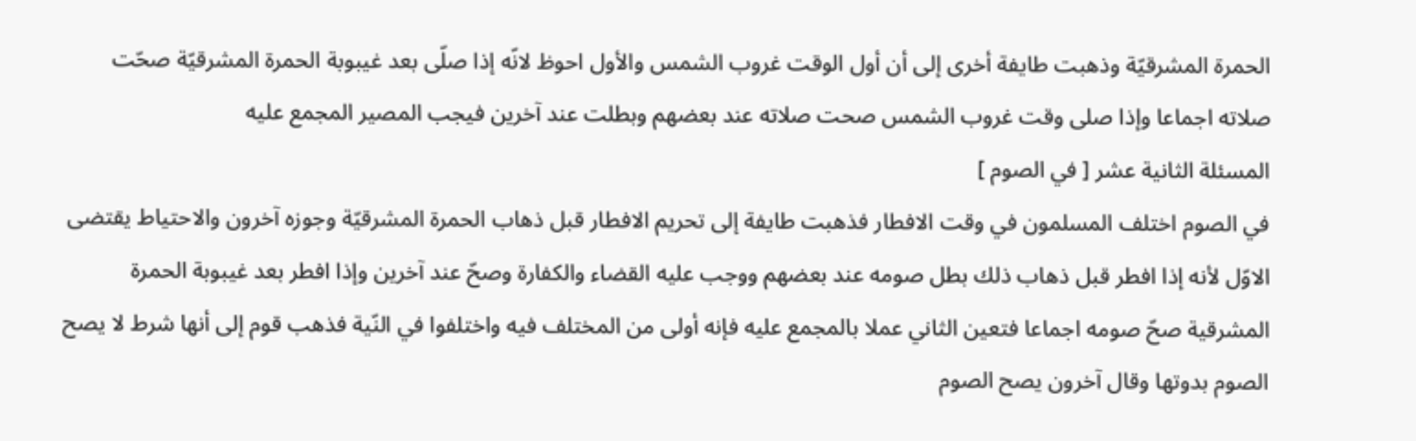الحمرة المشرقيّة وذهبت طايفة أخرى إلى أن أول الوقت غروب الشمس والأول احوظ لانّه إذا صلّى بعد غيبوبة الحمرة المشرقيّة صحّت صلاته اجماعا وإذا صلى وقت غروب الشمس صحت صلاته عند بعضهم وبطلت عند آخرين فيجب المصير المجمع عليه
المسئلة الثانية عشر [ في الصوم ]
في الصوم اختلف المسلمون في وقت الافطار فذهبت طايفة إلى تحريم الافطار قبل ذهاب الحمرة المشرقيّة وجوزه آخرون والاحتياط يقتضى الاوّل لأنه إذا افطر قبل ذهاب ذلك بطل صومه عند بعضهم ووجب عليه القضاء والكفارة وصحّ عند آخرين وإذا افطر بعد غيبوبة الحمرة المشرقية صحّ صومه اجماعا فتعين الثاني عملا بالمجمع عليه فإنه أولى من المختلف فيه واختلفوا في النّية فذهب قوم إلى أنها شرط لا يصح الصوم بدوتها وقال آخرون يصح الصوم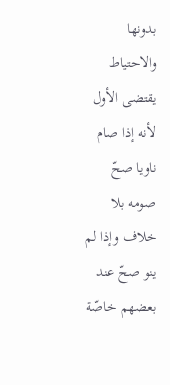بدونها والاحتياط يقتضى الأول لأنه إذا صام ناويا صحّ صومه بلا خلاف وإذا لم ينو صحّ عند بعضهم خاصّة